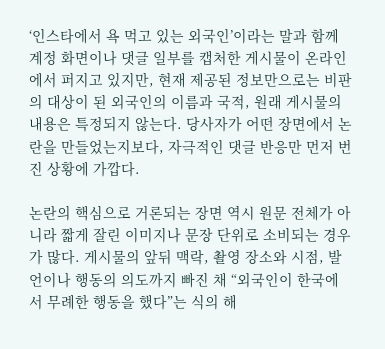‘인스타에서 욕 먹고 있는 외국인’이라는 말과 함께 계정 화면이나 댓글 일부를 캡처한 게시물이 온라인에서 퍼지고 있지만, 현재 제공된 정보만으로는 비판의 대상이 된 외국인의 이름과 국적, 원래 게시물의 내용은 특정되지 않는다. 당사자가 어떤 장면에서 논란을 만들었는지보다, 자극적인 댓글 반응만 먼저 번진 상황에 가깝다.

논란의 핵심으로 거론되는 장면 역시 원문 전체가 아니라 짧게 잘린 이미지나 문장 단위로 소비되는 경우가 많다. 게시물의 앞뒤 맥락, 촬영 장소와 시점, 발언이나 행동의 의도까지 빠진 채 “외국인이 한국에서 무례한 행동을 했다”는 식의 해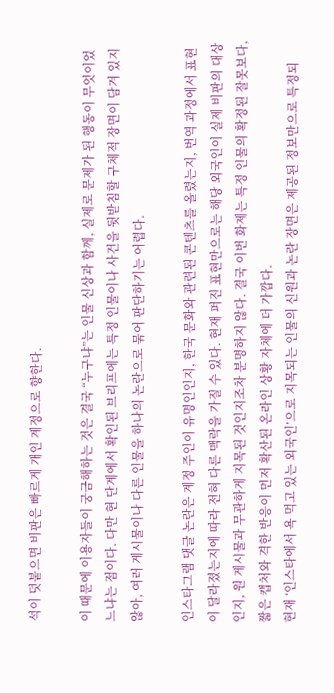석이 덧붙으면 비판은 빠르게 개인 계정으로 향한다.

이 때문에 이용자들이 궁금해하는 것은 결국 “누구냐”는 인물 신상과 함께, 실제로 문제가 된 행동이 무엇이었느냐는 점이다. 다만 현 단계에서 확인된 브리프에는 특정 인물이나 사건을 뒷받침할 구체적 장면이 담겨 있지 않아, 여러 게시물이나 다른 인물을 하나의 논란으로 묶어 판단하기는 어렵다.

인스타그램 댓글 논란은 계정 주인이 유명인인지, 한국 문화와 관련된 콘텐츠를 올렸는지, 번역 과정에서 표현이 달라졌는지에 따라 전혀 다른 맥락을 가질 수 있다. 현재 퍼진 표현만으로는 해당 외국인이 실제 비판의 대상인지, 원 게시물과 무관하게 지목된 것인지조차 분명하지 않다. 결국 이번 화제는 특정 인물의 확정된 잘못보다, 짧은 캡처와 격한 반응이 먼저 확산된 온라인 상황 자체에 더 가깝다.
현재 ‘인스타에서 욕 먹고 있는 외국인’으로 지목되는 인물의 신원과 논란 장면은 제공된 정보만으로 특정되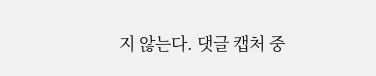지 않는다. 댓글 캡처 중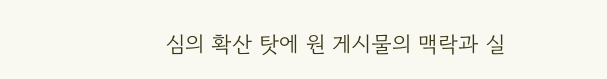심의 확산 탓에 원 게시물의 맥락과 실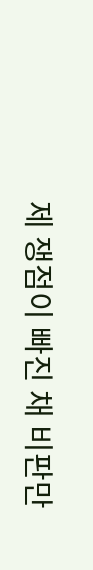제 쟁점이 빠진 채 비판만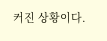커진 상황이다.